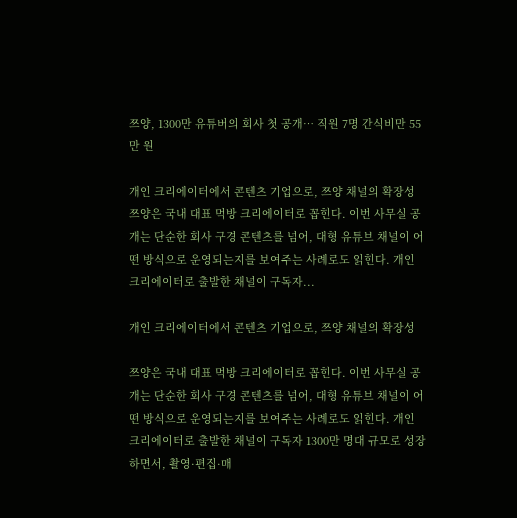쯔양, 1300만 유튜버의 회사 첫 공개… 직원 7명 간식비만 55만 원

개인 크리에이터에서 콘텐츠 기업으로, 쯔양 채널의 확장성 쯔양은 국내 대표 먹방 크리에이터로 꼽힌다. 이번 사무실 공개는 단순한 회사 구경 콘텐츠를 넘어, 대형 유튜브 채널이 어떤 방식으로 운영되는지를 보여주는 사례로도 읽힌다. 개인 크리에이터로 출발한 채널이 구독자...

개인 크리에이터에서 콘텐츠 기업으로, 쯔양 채널의 확장성

쯔양은 국내 대표 먹방 크리에이터로 꼽힌다. 이번 사무실 공개는 단순한 회사 구경 콘텐츠를 넘어, 대형 유튜브 채널이 어떤 방식으로 운영되는지를 보여주는 사례로도 읽힌다. 개인 크리에이터로 출발한 채널이 구독자 1300만 명대 규모로 성장하면서, 촬영·편집·매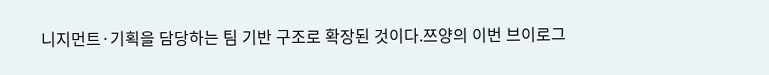니지먼트·기획을 담당하는 팀 기반 구조로 확장된 것이다.쯔양의 이번 브이로그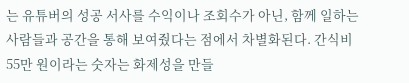는 유튜버의 성공 서사를 수익이나 조회수가 아닌, 함께 일하는 사람들과 공간을 통해 보여줬다는 점에서 차별화된다. 간식비 55만 원이라는 숫자는 화제성을 만들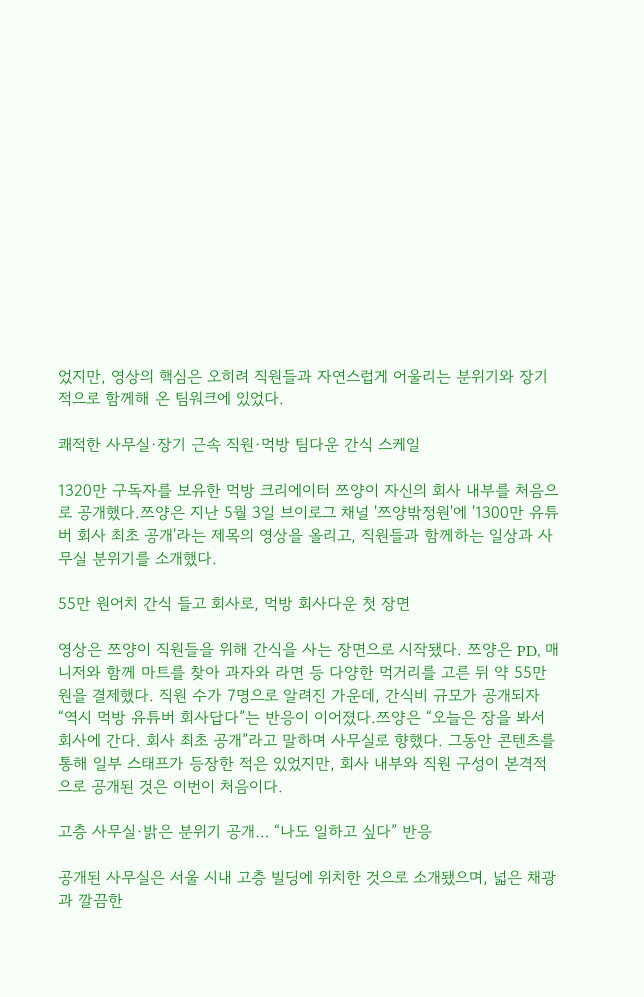었지만, 영상의 핵심은 오히려 직원들과 자연스럽게 어울리는 분위기와 장기적으로 함께해 온 팀워크에 있었다.

쾌적한 사무실·장기 근속 직원·먹방 팀다운 간식 스케일

1320만 구독자를 보유한 먹방 크리에이터 쯔양이 자신의 회사 내부를 처음으로 공개했다.쯔양은 지난 5월 3일 브이로그 채널 '쯔양밖정원'에 '1300만 유튜버 회사 최초 공개'라는 제목의 영상을 올리고, 직원들과 함께하는 일상과 사무실 분위기를 소개했다.

55만 원어치 간식 들고 회사로, 먹방 회사다운 첫 장면

영상은 쯔양이 직원들을 위해 간식을 사는 장면으로 시작됐다. 쯔양은 PD, 매니저와 함께 마트를 찾아 과자와 라면 등 다양한 먹거리를 고른 뒤 약 55만 원을 결제했다. 직원 수가 7명으로 알려진 가운데, 간식비 규모가 공개되자 “역시 먹방 유튜버 회사답다”는 반응이 이어졌다.쯔양은 “오늘은 장을 봐서 회사에 간다. 회사 최초 공개”라고 말하며 사무실로 향했다. 그동안 콘텐츠를 통해 일부 스태프가 등장한 적은 있었지만, 회사 내부와 직원 구성이 본격적으로 공개된 것은 이번이 처음이다.

고층 사무실·밝은 분위기 공개… “나도 일하고 싶다” 반응

공개된 사무실은 서울 시내 고층 빌딩에 위치한 것으로 소개됐으며, 넓은 채광과 깔끔한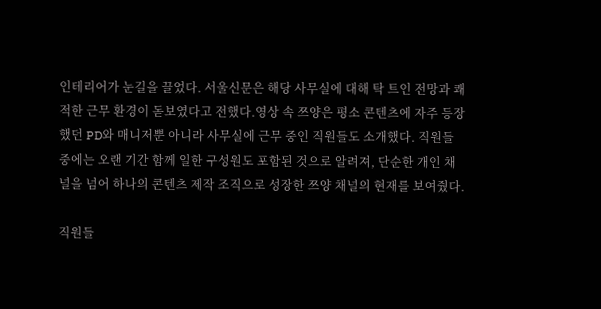인테리어가 눈길을 끌었다. 서울신문은 해당 사무실에 대해 탁 트인 전망과 쾌적한 근무 환경이 돋보였다고 전했다.영상 속 쯔양은 평소 콘텐츠에 자주 등장했던 PD와 매니저뿐 아니라 사무실에 근무 중인 직원들도 소개했다. 직원들 중에는 오랜 기간 함께 일한 구성원도 포함된 것으로 알려져, 단순한 개인 채널을 넘어 하나의 콘텐츠 제작 조직으로 성장한 쯔양 채널의 현재를 보여줬다.

직원들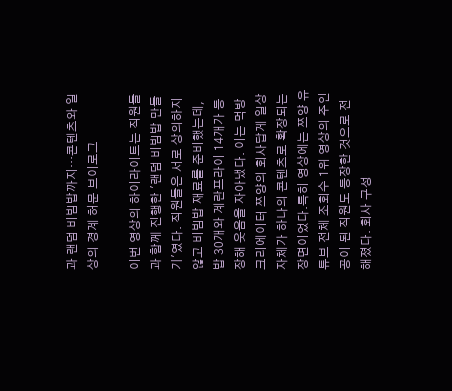과 랜덤 비빔밥까지…콘텐츠와 일상의 경계 허문 브이로그

이번 영상의 하이라이트는 직원들과 함께 진행한 '랜덤 비빔밥 만들기'였다. 직원들은 서로 상의하지 않고 비빔밥 재료를 준비했는데, 밥 30개와 계란프라이 14개가 등장해 웃음을 자아냈다. 이는 먹방 크리에이터 쯔양의 회사답게 일상 자체가 하나의 콘텐츠로 확장되는 장면이었다.특히 영상에는 쯔양 유튜브 전체 조회수 1위 영상의 주인공이 된 직원도 등장한 것으로 전해졌다. 회사 구성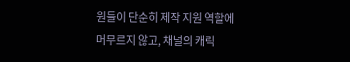원들이 단순히 제작 지원 역할에 머무르지 않고, 채널의 캐릭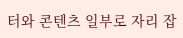터와 콘텐츠 일부로 자리 잡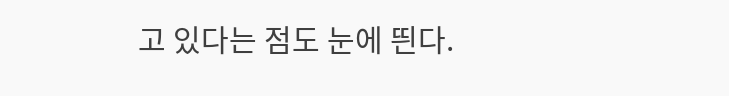고 있다는 점도 눈에 띈다.